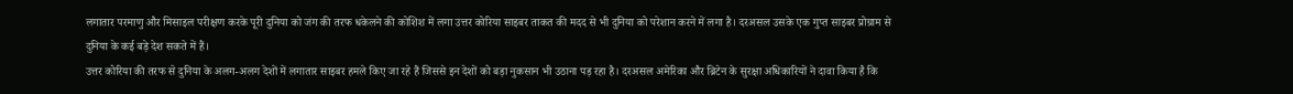लगातार परमाणु और मिसाइल परीक्षण करके पूरी दुनिया को जंग की तरफ धकेलने की कोशिश में लगा उत्तर कोरिया साइबर ताकत की मदद से भी दुनिया को परेशान करने में लगा है। दरअसल उसके एक गुप्त साइबर प्रोग्राम से दुनिया के कई बड़े देश सकते में हैं।
उत्तर कोरिया की तरफ से दुनिया के अलग-अलग देशों में लगातार साइबर हमले किए जा रहे हैं जिससे इन देशों को बड़ा नुकसान भी उठाना पड़ रहा है। दरअसल अमेरिका और ब्रिटेन के सुरक्षा अधिकारियों ने दावा किया है कि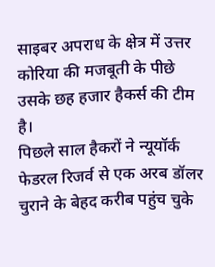साइबर अपराध के क्षेत्र में उत्तर कोरिया की मजबूती के पीछे उसके छह हजार हैकर्स की टीम है।
पिछले साल हैकरों ने न्यूयॉर्क फेडरल रिजर्व से एक अरब डॉलर चुराने के बेहद करीब पहुंच चुके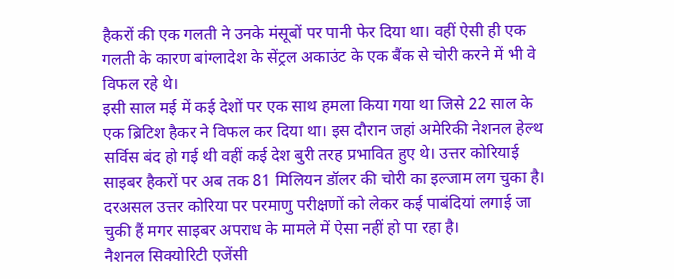हैकरों की एक गलती ने उनके मंसूबों पर पानी फेर दिया था। वहीं ऐसी ही एक गलती के कारण बांग्लादेश के सेंट्रल अकाउंट के एक बैंक से चोरी करने में भी वे विफल रहे थे।
इसी साल मई में कई देशों पर एक साथ हमला किया गया था जिसे 22 साल के एक ब्रिटिश हैकर ने विफल कर दिया था। इस दौरान जहां अमेरिकी नेशनल हेल्थ सर्विस बंद हो गई थी वहीं कई देश बुरी तरह प्रभावित हुए थे। उत्तर कोरियाई साइबर हैकरों पर अब तक 81 मिलियन डॉलर की चोरी का इल्जाम लग चुका है।
दरअसल उत्तर कोरिया पर परमाणु परीक्षणों को लेकर कई पाबंदियां लगाई जा चुकी हैं मगर साइबर अपराध के मामले में ऐसा नहीं हो पा रहा है।
नैशनल सिक्योरिटी एजेंसी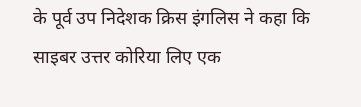के पूर्व उप निदेशक क्रिस इंगलिस ने कहा कि साइबर उत्तर कोरिया लिए एक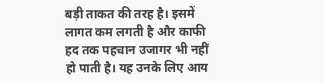बड़ी ताकत की तरह है। इसमें लागत कम लगती है और काफी हद तक पहचान उजागर भी नहीं हो पाती है। यह उनके लिए आय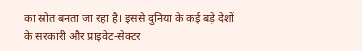का स्रोत बनता जा रहा है। इससे दुनिया के कई बड़े देशों के सरकारी और प्राइवेट-सेक्टर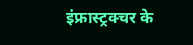इंफ्रास्ट्रक्चर के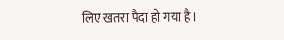लिए खतरा पैदा हो गया है।